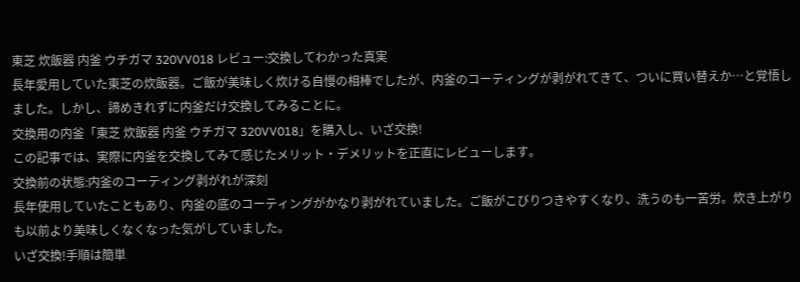東芝 炊飯器 内釜 ウチガマ 320VV018 レビュー:交換してわかった真実
長年愛用していた東芝の炊飯器。ご飯が美味しく炊ける自慢の相棒でしたが、内釜のコーティングが剥がれてきて、ついに買い替えか…と覚悟しました。しかし、諦めきれずに内釜だけ交換してみることに。
交換用の内釜「東芝 炊飯器 内釜 ウチガマ 320VV018」を購入し、いざ交換!
この記事では、実際に内釜を交換してみて感じたメリット・デメリットを正直にレビューします。
交換前の状態:内釜のコーティング剥がれが深刻
長年使用していたこともあり、内釜の底のコーティングがかなり剥がれていました。ご飯がこびりつきやすくなり、洗うのも一苦労。炊き上がりも以前より美味しくなくなった気がしていました。
いざ交換!手順は簡単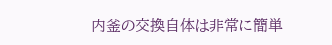内釜の交換自体は非常に簡単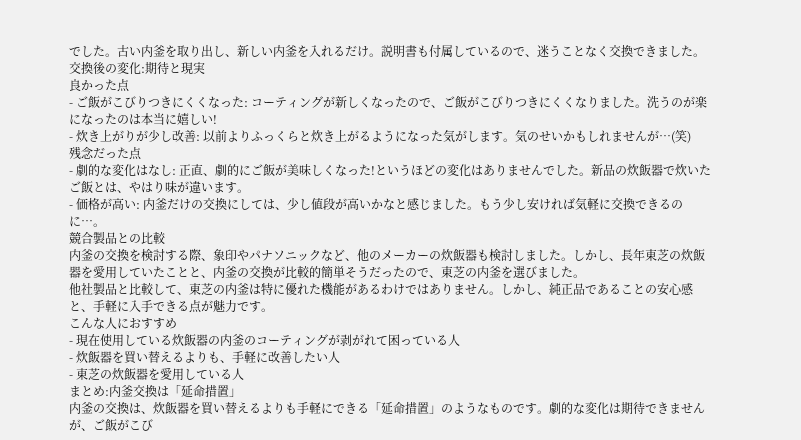でした。古い内釜を取り出し、新しい内釜を入れるだけ。説明書も付属しているので、迷うことなく交換できました。
交換後の変化:期待と現実
良かった点
- ご飯がこびりつきにくくなった: コーティングが新しくなったので、ご飯がこびりつきにくくなりました。洗うのが楽になったのは本当に嬉しい!
- 炊き上がりが少し改善: 以前よりふっくらと炊き上がるようになった気がします。気のせいかもしれませんが…(笑)
残念だった点
- 劇的な変化はなし: 正直、劇的にご飯が美味しくなった!というほどの変化はありませんでした。新品の炊飯器で炊いたご飯とは、やはり味が違います。
- 価格が高い: 内釜だけの交換にしては、少し値段が高いかなと感じました。もう少し安ければ気軽に交換できるのに…。
競合製品との比較
内釜の交換を検討する際、象印やパナソニックなど、他のメーカーの炊飯器も検討しました。しかし、長年東芝の炊飯器を愛用していたことと、内釜の交換が比較的簡単そうだったので、東芝の内釜を選びました。
他社製品と比較して、東芝の内釜は特に優れた機能があるわけではありません。しかし、純正品であることの安心感と、手軽に入手できる点が魅力です。
こんな人におすすめ
- 現在使用している炊飯器の内釜のコーティングが剥がれて困っている人
- 炊飯器を買い替えるよりも、手軽に改善したい人
- 東芝の炊飯器を愛用している人
まとめ:内釜交換は「延命措置」
内釜の交換は、炊飯器を買い替えるよりも手軽にできる「延命措置」のようなものです。劇的な変化は期待できませんが、ご飯がこび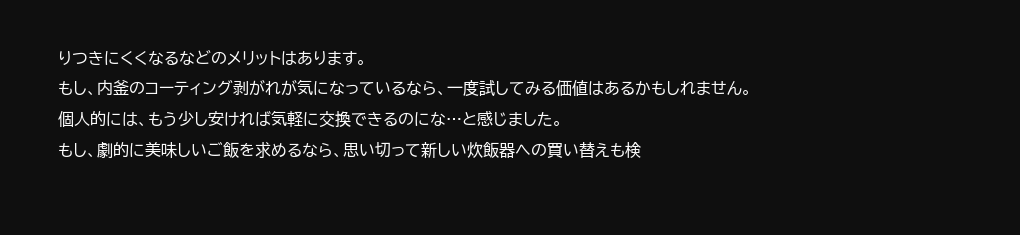りつきにくくなるなどのメリットはあります。
もし、内釜のコーティング剥がれが気になっているなら、一度試してみる価値はあるかもしれません。
個人的には、もう少し安ければ気軽に交換できるのにな…と感じました。
もし、劇的に美味しいご飯を求めるなら、思い切って新しい炊飯器への買い替えも検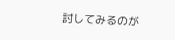討してみるのが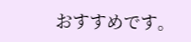おすすめです。